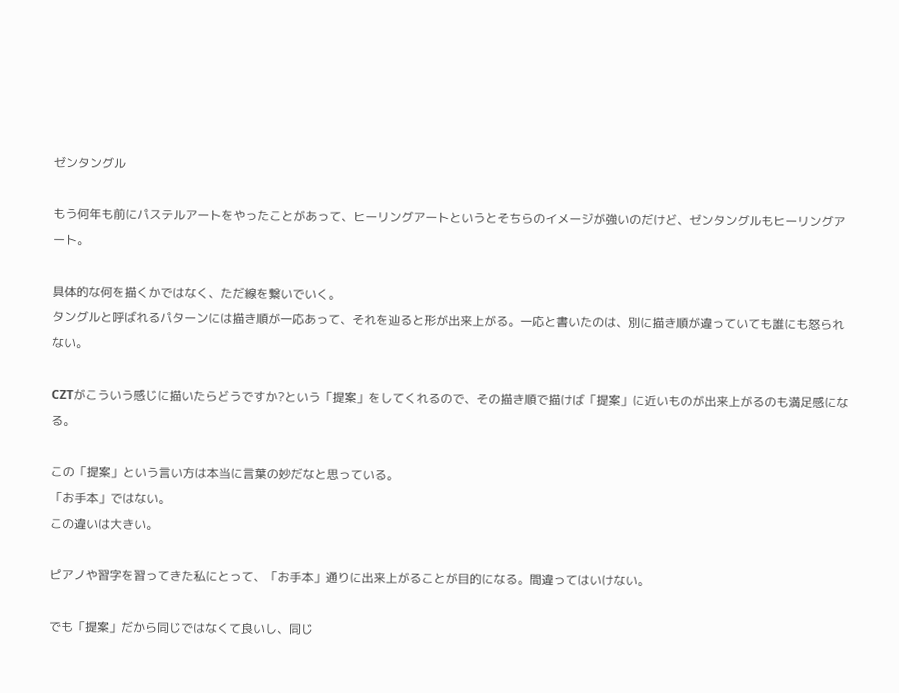ゼンタングル

もう何年も前にパステルアートをやったことがあって、ヒーリングアートというとそちらのイメージが強いのだけど、ゼンタングルもヒーリングアート。

具体的な何を描くかではなく、ただ線を繋いでいく。
タングルと呼ばれるパターンには描き順が一応あって、それを辿ると形が出来上がる。一応と書いたのは、別に描き順が違っていても誰にも怒られない。

CZTがこういう感じに描いたらどうですか?という「提案」をしてくれるので、その描き順で描けば「提案」に近いものが出来上がるのも満足感になる。

この「提案」という言い方は本当に言葉の妙だなと思っている。
「お手本」ではない。
この違いは大きい。

ピアノや習字を習ってきた私にとって、「お手本」通りに出来上がることが目的になる。間違ってはいけない。

でも「提案」だから同じではなくて良いし、同じ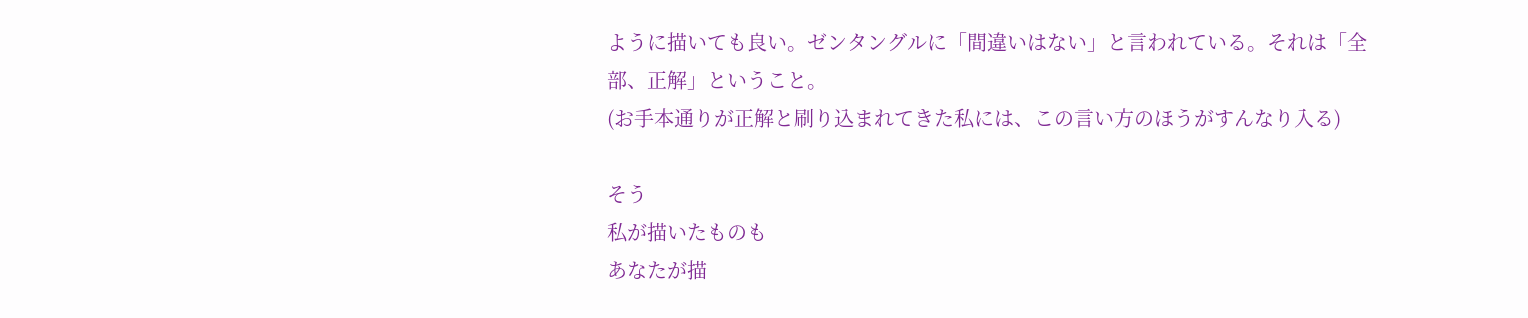ように描いても良い。ゼンタングルに「間違いはない」と言われている。それは「全部、正解」ということ。
(お手本通りが正解と刷り込まれてきた私には、この言い方のほうがすんなり入る)

そう
私が描いたものも
あなたが描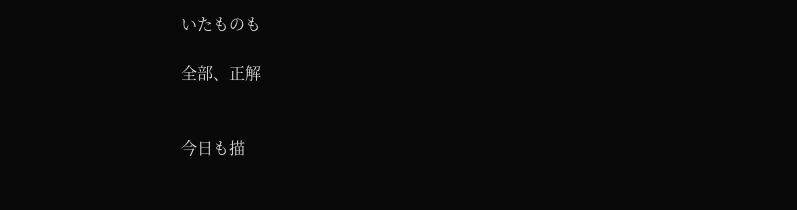いたものも

全部、正解


今日も描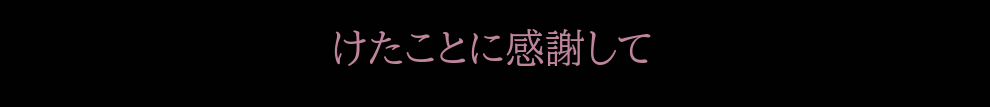けたことに感謝して